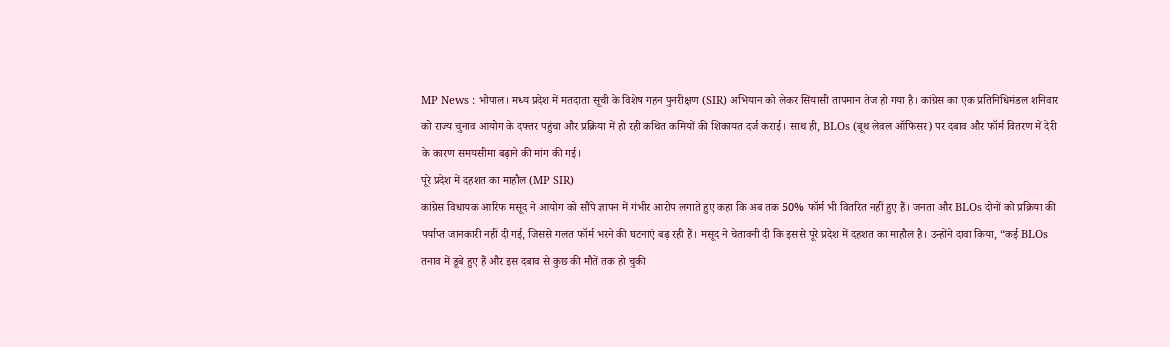MP News : भोपाल। मध्य प्रदेश में मतदाता सूची के विशेष गहन पुनरीक्षण (SIR) अभियान को लेकर सियासी तापमान तेज हो गया है। कांग्रेस का एक प्रतिनिधिमंडल शनिवार को राज्य चुनाव आयोग के दफ्तर पहुंचा और प्रक्रिया में हो रही कथित कमियों की शिकायत दर्ज कराई। साथ ही, BLOs (बूथ लेवल ऑफिसर) पर दबाव और फॉर्म वितरण में देरी के कारण समयसीमा बढ़ाने की मांग की गई।
पूरे प्रदेश में दहशत का माहौल (MP SIR)
कांग्रेस विधायक आरिफ मसूद ने आयोग को सौंपे ज्ञापन में गंभीर आरोप लगाते हुए कहा कि अब तक 50% फॉर्म भी वितरित नहीं हुए हैं। जनता और BLOs दोनों को प्रक्रिया की पर्याप्त जानकारी नहीं दी गई, जिससे गलत फॉर्म भरने की घटनाएं बढ़ रही हैं। मसूद ने चेतावनी दी कि इससे पूरे प्रदेश में दहशत का माहौल है। उन्होंने दावा किया, “कई BLOs तनाव में डूबे हुए हैं और इस दबाव से कुछ की मौतें तक हो चुकी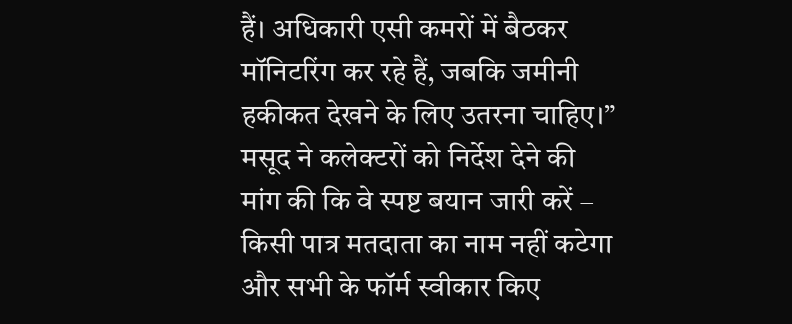हैं। अधिकारी एसी कमरों में बैठकर मॉनिटरिंग कर रहे हैं, जबकि जमीनी हकीकत देखने के लिए उतरना चाहिए।” मसूद ने कलेक्टरों को निर्देश देने की मांग की कि वे स्पष्ट बयान जारी करें – किसी पात्र मतदाता का नाम नहीं कटेगा और सभी के फॉर्म स्वीकार किए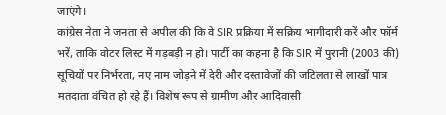जाएंगे।
कांग्रेस नेता ने जनता से अपील की कि वे SIR प्रक्रिया में सक्रिय भागीदारी करें और फॉर्म भरें, ताकि वोटर लिस्ट में गड़बड़ी न हो। पार्टी का कहना है कि SIR में पुरानी (2003 की) सूचियों पर निर्भरता, नए नाम जोड़ने में देरी और दस्तावेजों की जटिलता से लाखों पात्र मतदाता वंचित हो रहे हैं। विशेष रूप से ग्रामीण और आदिवासी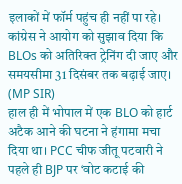इलाकों में फॉर्म पहुंच ही नहीं पा रहे। कांग्रेस ने आयोग को सुझाव दिया कि BLOs को अतिरिक्त ट्रेनिंग दी जाए और समयसीमा 31 दिसंबर तक बढ़ाई जाए। (MP SIR)
हाल ही में भोपाल में एक BLO को हार्ट अटैक आने की घटना ने हंगामा मचा दिया था। PCC चीफ जीतू पटवारी ने पहले ही BJP पर ‘वोट कटाई की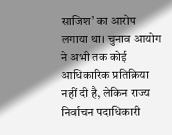साजिश’ का आरोप लगाया था। चुनाव आयोग ने अभी तक कोई आधिकारिक प्रतिक्रिया नहीं दी है, लेकिन राज्य निर्वाचन पदाधिकारी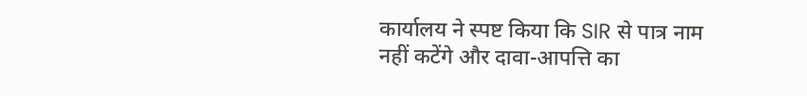कार्यालय ने स्पष्ट किया कि SIR से पात्र नाम नहीं कटेंगे और दावा-आपत्ति का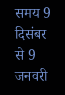समय 9 दिसंबर से 9 जनवरी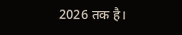2026 तक है।